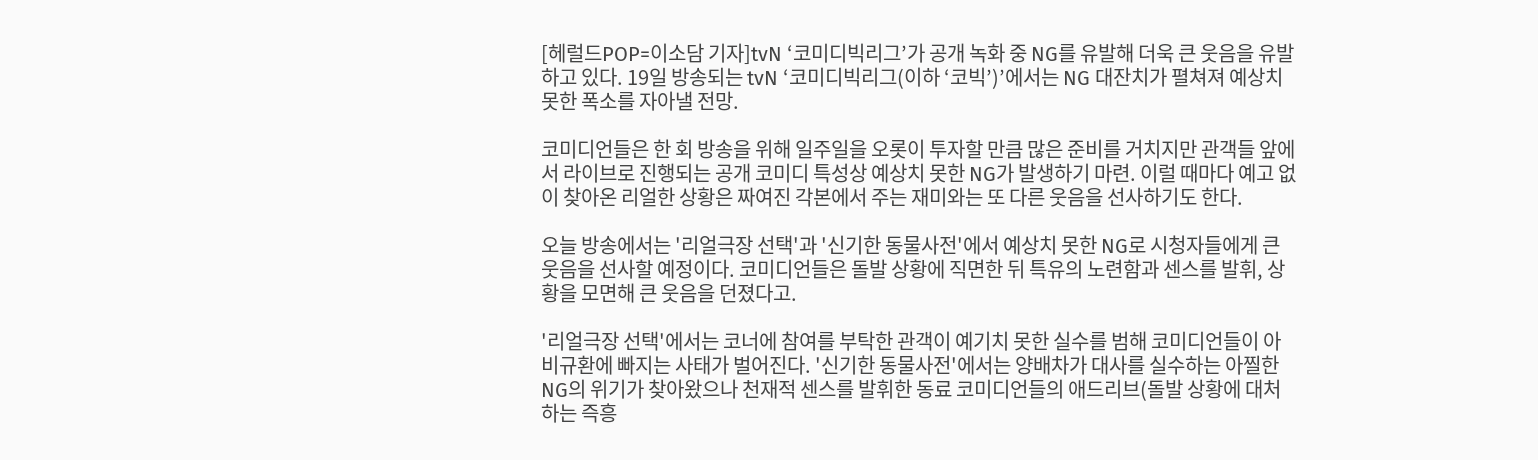[헤럴드POP=이소담 기자]tvN ‘코미디빅리그’가 공개 녹화 중 NG를 유발해 더욱 큰 웃음을 유발하고 있다. 19일 방송되는 tvN ‘코미디빅리그(이하 ‘코빅’)’에서는 NG 대잔치가 펼쳐져 예상치 못한 폭소를 자아낼 전망.

코미디언들은 한 회 방송을 위해 일주일을 오롯이 투자할 만큼 많은 준비를 거치지만 관객들 앞에서 라이브로 진행되는 공개 코미디 특성상 예상치 못한 NG가 발생하기 마련. 이럴 때마다 예고 없이 찾아온 리얼한 상황은 짜여진 각본에서 주는 재미와는 또 다른 웃음을 선사하기도 한다.

오늘 방송에서는 '리얼극장 선택'과 '신기한 동물사전'에서 예상치 못한 NG로 시청자들에게 큰 웃음을 선사할 예정이다. 코미디언들은 돌발 상황에 직면한 뒤 특유의 노련함과 센스를 발휘, 상황을 모면해 큰 웃음을 던졌다고.

'리얼극장 선택'에서는 코너에 참여를 부탁한 관객이 예기치 못한 실수를 범해 코미디언들이 아비규환에 빠지는 사태가 벌어진다. '신기한 동물사전'에서는 양배차가 대사를 실수하는 아찔한 NG의 위기가 찾아왔으나 천재적 센스를 발휘한 동료 코미디언들의 애드리브(돌발 상황에 대처하는 즉흥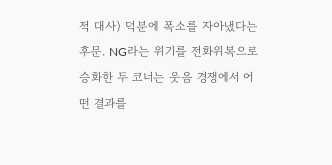적 대사) 덕분에 폭소를 자아냈다는 후문. NG라는 위기를 전화위복으로 승화한 두 코너는 웃음 경쟁에서 어떤 결과를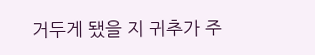거두게 됐을 지 귀추가 주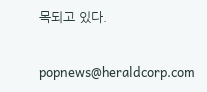목되고 있다.


popnews@heraldcorp.com